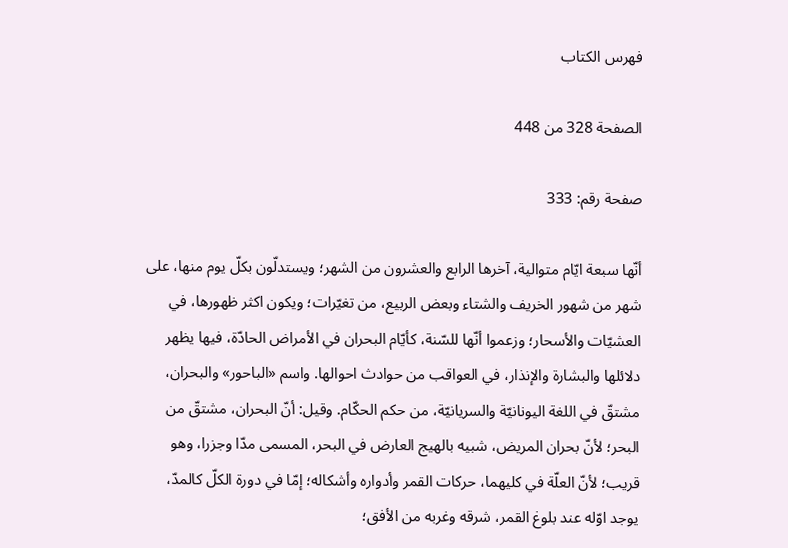فهرس الكتاب

الصفحة 328 من 448

صفحة رقم: 333

أنّها سبعة ايّام متوالية، آخرها الرابع والعشرون من الشهر؛ ويستدلّون بكلّ يوم منها، على شهر من شهور الخريف والشتاء وبعض الربيع، من تغيّرات؛ ويكون اكثر ظهورها، في العشيّات والأسحار؛ وزعموا أنّها للسّنة، كأيّام البحران في الأمراض الحادّة، فيها يظهر دلائلها والبشارة والإنذار، في العواقب من حوادث احوالها. واسم «الباحور» والبحران، مشتقّ في اللغة اليونانيّة والسريانيّة، من حكم الحكّام. وقيل: أنّ البحران، مشتقّ من البحر؛ لأنّ بحران المريض، شبيه بالهيج العارض في البحر، المسمى مدّا وجزرا، وهو قريب؛ لأنّ العلّة في كليهما، حركات القمر وأدواره وأشكاله؛ إمّا في دورة الكلّ كالمدّ، يوجد اوّله عند بلوغ القمر، شرقه وغربه من الأفق؛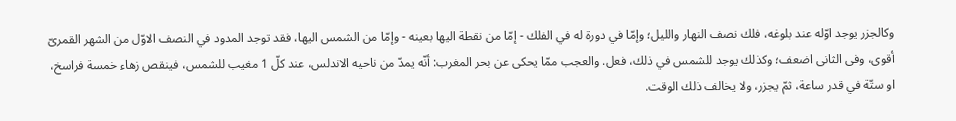وكالجزر يوجد اوّله عند بلوغه، فلك نصف النهار والليل؛ وإمّا في دورة له في الفلك - إمّا من نقطة اليها بعينه - وإمّا من الشمس اليها، فقد توجد المدود في النصف الاوّل من الشهر القمرىّ أقوى، وفى الثانى اضعف؛ وكذلك يوجد للشمس في ذلك، فعل. والعجب ممّا يحكى عن بحر المغرب: أنّه يمدّ من ناحيه الاندلس، عند كلّ 1 مغيب للشمس، فينقص زهاء خمسة فراسخ، او ستّة في قدر ساعة، ثمّ يجزر، ولا يخالف ذلك الوقت.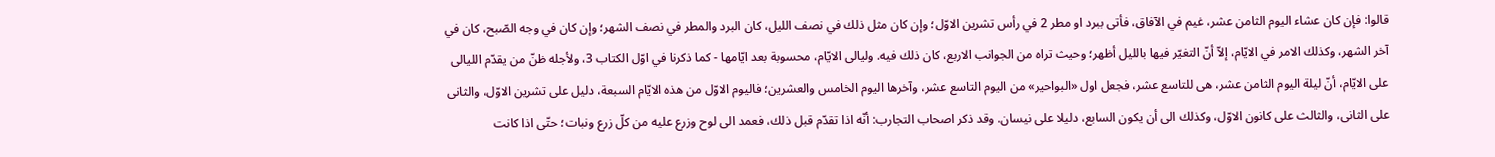قالوا: فإن كان عشاء اليوم الثامن عشر، غيم في الآفاق، فأتى ببرد او مطر 2 في رأس تشرين الاوّل؛ وإن كان مثل ذلك في نصف الليل، كان البرد والمطر في نصف الشهر؛ وإن كان في وجه الصّبح، كان في آخر الشهر، وكذلك الامر في الايّام، إلاّ أنّ التغيّر فيها بالليل أظهر؛ وحيث تراه من الجوانب الاربع، كان ذلك فيه. وليالى الايّام، محسوبة بعد ايّامها - كما ذكرنا في اوّل الكتاب 3، ولأجله ظنّ من يقدّم الليالى على الايّام، أنّ ليلة اليوم الثامن عشر، هى للتاسع عشر، فجعل اول «البواحير» من اليوم التاسع عشر، وآخرها اليوم الخامس والعشرين؛ فاليوم الاوّل من هذه الايّام السبعة، دليل على تشرين الاوّل، والثانى على الثانى، والثالث على كانون الاوّل، وكذلك الى أن يكون السابع، دليلا على نيسان. وقد ذكر اصحاب التجارب: أنّه اذا تقدّم قبل ذلك، فعمد الى لوح وزرع عليه من كلّ زرع ونبات؛ حتّى اذا كانت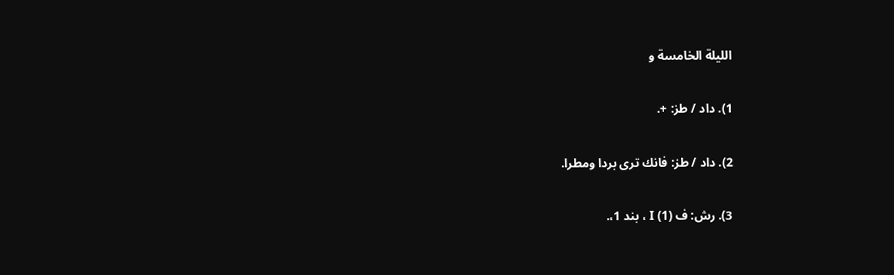الليلة الخامسة و

1). داد / طز: +.

2). داد / طز: فانك ترى بردا ومطرا.

3). رش: ف I (1) ، بند 1،.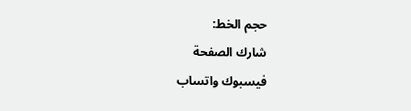حجم الخط:
شارك الصفحة
فيسبوك واتساب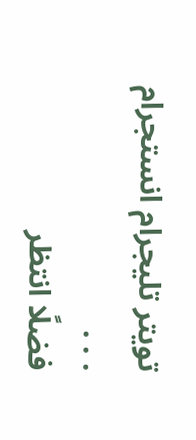تويتر تليجرام انستجرام
. . .
فضلًا انتظر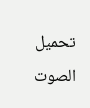تحميل الصوت